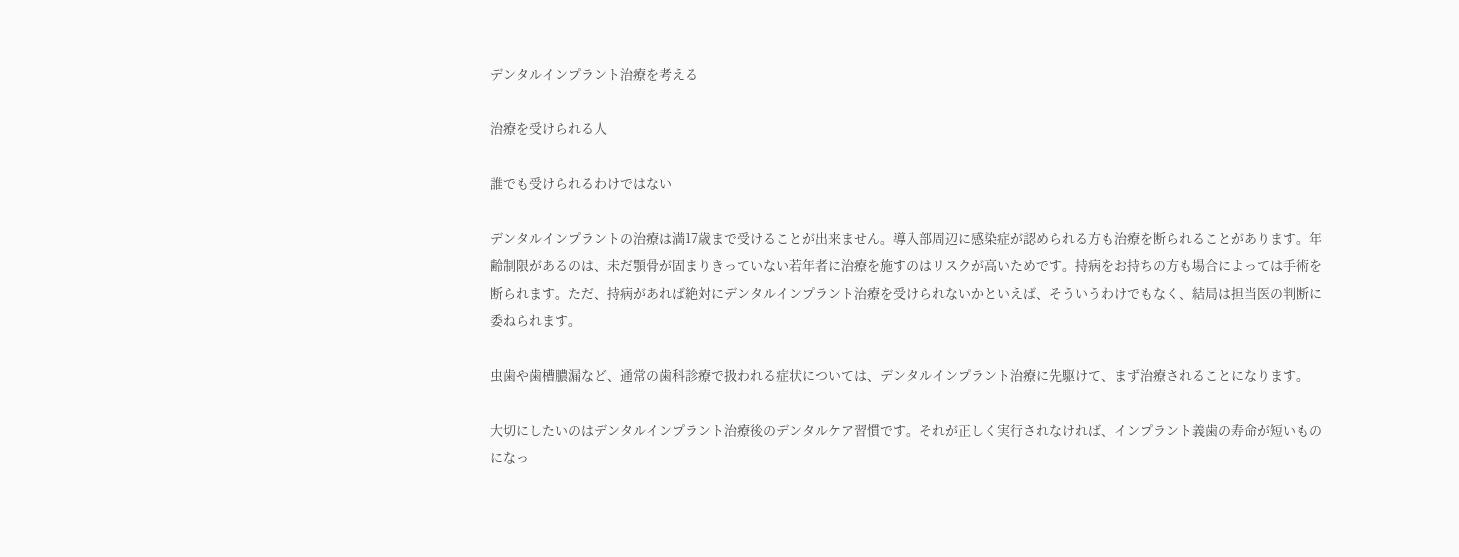デンタルインプラント治療を考える

治療を受けられる人

誰でも受けられるわけではない

デンタルインプラントの治療は満17歳まで受けることが出来ません。導入部周辺に感染症が認められる方も治療を断られることがあります。年齢制限があるのは、未だ顎骨が固まりきっていない若年者に治療を施すのはリスクが高いためです。持病をお持ちの方も場合によっては手術を断られます。ただ、持病があれば絶対にデンタルインプラント治療を受けられないかといえば、そういうわけでもなく、結局は担当医の判断に委ねられます。

虫歯や歯槽膿漏など、通常の歯科診療で扱われる症状については、デンタルインプラント治療に先駆けて、まず治療されることになります。

大切にしたいのはデンタルインプラント治療後のデンタルケア習慣です。それが正しく実行されなければ、インプラント義歯の寿命が短いものになっ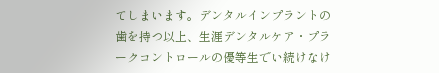てしまいます。デンタルインプラントの歯を持つ以上、生涯デンタルケア・プラークコントロールの優等生でい続けなけ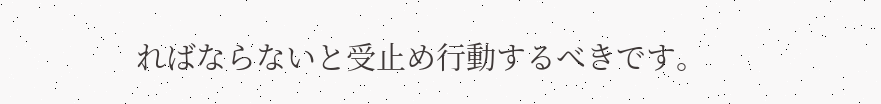ればならないと受止め行動するべきです。